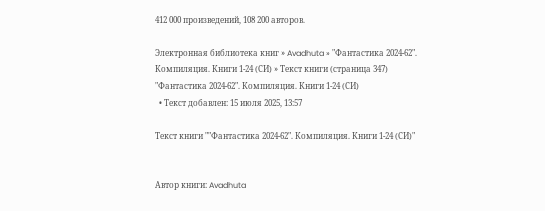412 000 произведений, 108 200 авторов.

Электронная библиотека книг » Avadhuta » "Фантастика 2024-62". Компиляция. Книги 1-24 (СИ) » Текст книги (страница 347)
"Фантастика 2024-62". Компиляция. Книги 1-24 (СИ)
  • Текст добавлен: 15 июля 2025, 13:57

Текст книги ""Фантастика 2024-62". Компиляция. Книги 1-24 (СИ)"


Автор книги: Avadhuta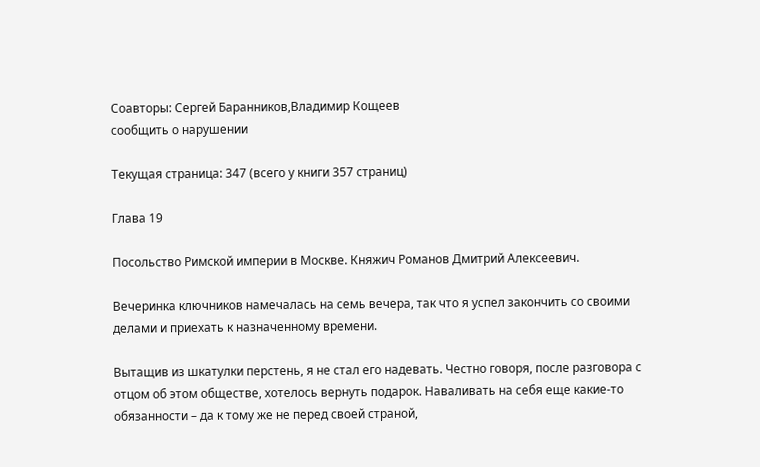Соавторы: Сергей Баранников,Владимир Кощеев
сообщить о нарушении

Текущая страница: 347 (всего у книги 357 страниц)

Глава 19

Посольство Римской империи в Москве. Княжич Романов Дмитрий Алексеевич.

Вечеринка ключников намечалась на семь вечера, так что я успел закончить со своими делами и приехать к назначенному времени.

Вытащив из шкатулки перстень, я не стал его надевать. Честно говоря, после разговора с отцом об этом обществе, хотелось вернуть подарок. Наваливать на себя еще какие-то обязанности – да к тому же не перед своей страной,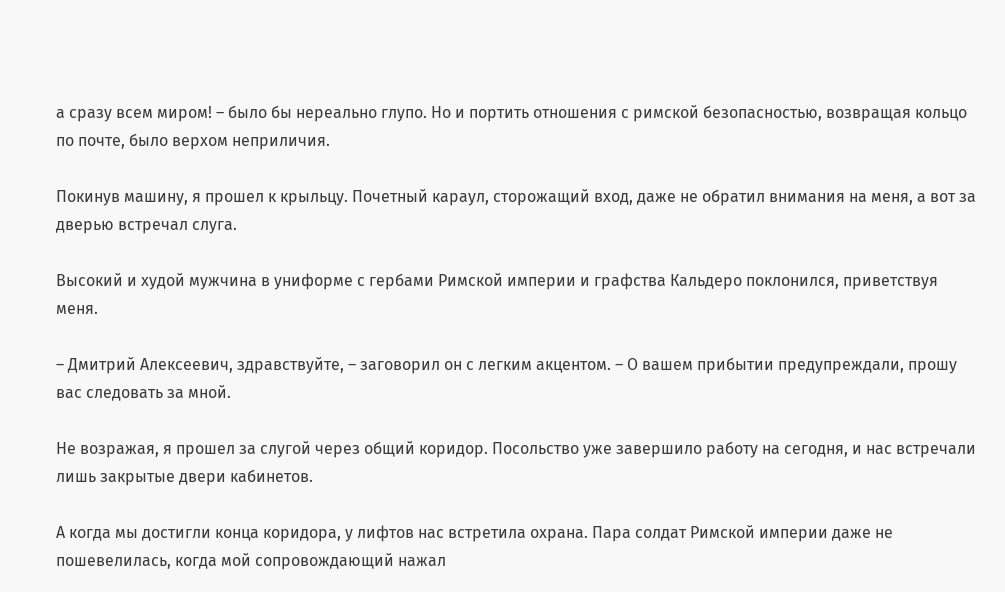а сразу всем миром! – было бы нереально глупо. Но и портить отношения с римской безопасностью, возвращая кольцо по почте, было верхом неприличия.

Покинув машину, я прошел к крыльцу. Почетный караул, сторожащий вход, даже не обратил внимания на меня, а вот за дверью встречал слуга.

Высокий и худой мужчина в униформе с гербами Римской империи и графства Кальдеро поклонился, приветствуя меня.

– Дмитрий Алексеевич, здравствуйте, – заговорил он с легким акцентом. – О вашем прибытии предупреждали, прошу вас следовать за мной.

Не возражая, я прошел за слугой через общий коридор. Посольство уже завершило работу на сегодня, и нас встречали лишь закрытые двери кабинетов.

А когда мы достигли конца коридора, у лифтов нас встретила охрана. Пара солдат Римской империи даже не пошевелилась, когда мой сопровождающий нажал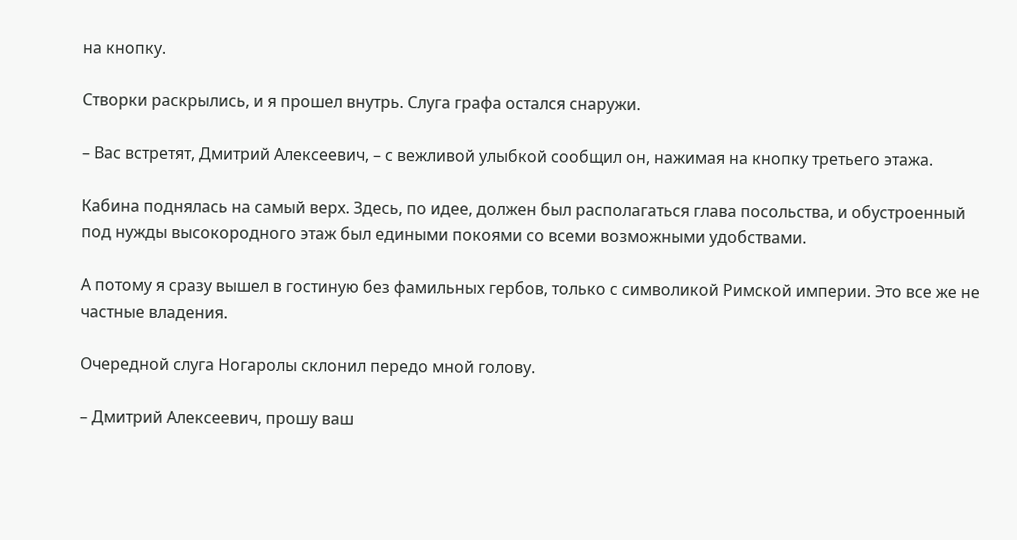на кнопку.

Створки раскрылись, и я прошел внутрь. Слуга графа остался снаружи.

– Вас встретят, Дмитрий Алексеевич, – с вежливой улыбкой сообщил он, нажимая на кнопку третьего этажа.

Кабина поднялась на самый верх. Здесь, по идее, должен был располагаться глава посольства, и обустроенный под нужды высокородного этаж был едиными покоями со всеми возможными удобствами.

А потому я сразу вышел в гостиную без фамильных гербов, только с символикой Римской империи. Это все же не частные владения.

Очередной слуга Ногаролы склонил передо мной голову.

– Дмитрий Алексеевич, прошу ваш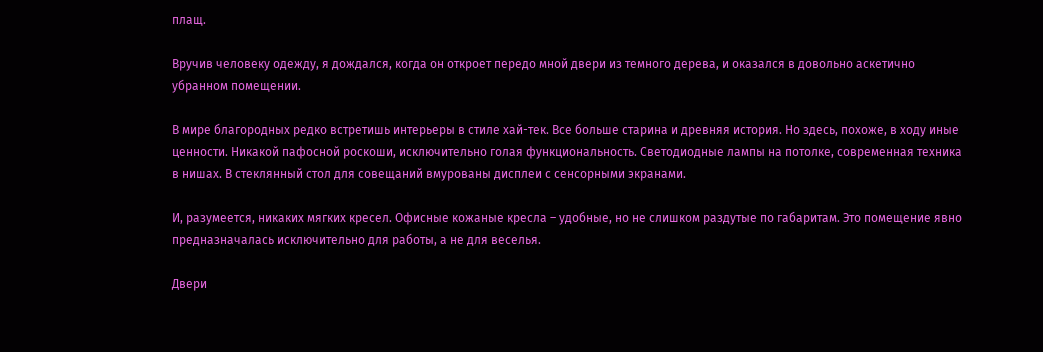плащ.

Вручив человеку одежду, я дождался, когда он откроет передо мной двери из темного дерева, и оказался в довольно аскетично убранном помещении.

В мире благородных редко встретишь интерьеры в стиле хай-тек. Все больше старина и древняя история. Но здесь, похоже, в ходу иные ценности. Никакой пафосной роскоши, исключительно голая функциональность. Светодиодные лампы на потолке, современная техника в нишах. В стеклянный стол для совещаний вмурованы дисплеи с сенсорными экранами.

И, разумеется, никаких мягких кресел. Офисные кожаные кресла – удобные, но не слишком раздутые по габаритам. Это помещение явно предназначалась исключительно для работы, а не для веселья.

Двери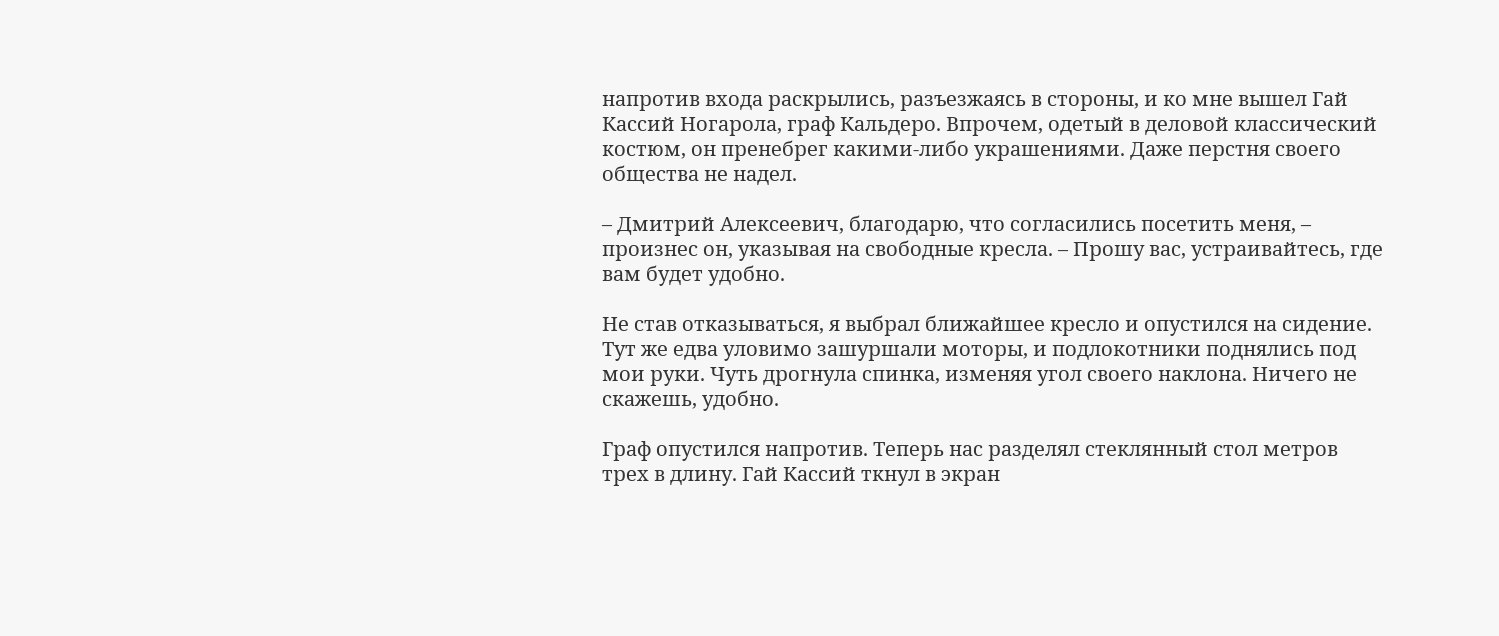напротив входа раскрылись, разъезжаясь в стороны, и ко мне вышел Гай Кассий Ногарола, граф Кальдеро. Впрочем, одетый в деловой классический костюм, он пренебрег какими-либо украшениями. Даже перстня своего общества не надел.

– Дмитрий Алексеевич, благодарю, что согласились посетить меня, – произнес он, указывая на свободные кресла. – Прошу вас, устраивайтесь, где вам будет удобно.

Не став отказываться, я выбрал ближайшее кресло и опустился на сидение. Тут же едва уловимо зашуршали моторы, и подлокотники поднялись под мои руки. Чуть дрогнула спинка, изменяя угол своего наклона. Ничего не скажешь, удобно.

Граф опустился напротив. Теперь нас разделял стеклянный стол метров трех в длину. Гай Кассий ткнул в экран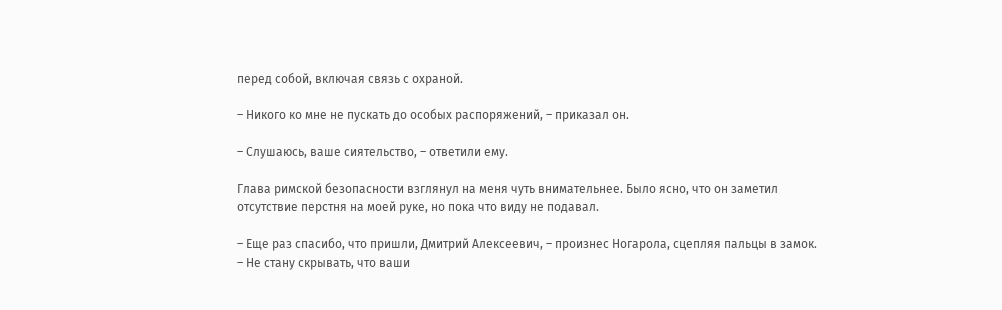перед собой, включая связь с охраной.

– Никого ко мне не пускать до особых распоряжений, – приказал он.

– Слушаюсь, ваше сиятельство, – ответили ему.

Глава римской безопасности взглянул на меня чуть внимательнее. Было ясно, что он заметил отсутствие перстня на моей руке, но пока что виду не подавал.

– Еще раз спасибо, что пришли, Дмитрий Алексеевич, – произнес Ногарола, сцепляя пальцы в замок. – Не стану скрывать, что ваши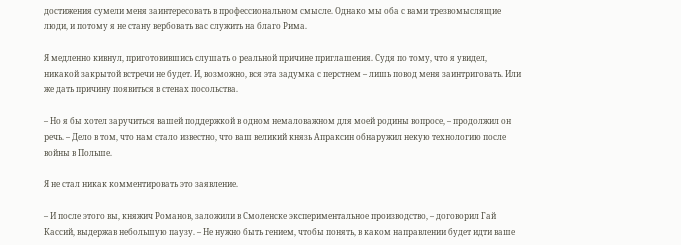достижения сумели меня заинтересовать в профессиональном смысле. Однако мы оба с вами трезвомыслящие люди, и потому я не стану вербовать вас служить на благо Рима.

Я медленно кивнул, приготовившись слушать о реальной причине приглашения. Судя по тому, что я увидел, никакой закрытой встречи не будет. И, возможно, вся эта задумка с перстнем – лишь повод меня заинтриговать. Или же дать причину появиться в стенах посольства.

– Но я бы хотел заручиться вашей поддержкой в одном немаловажном для моей родины вопросе, – продолжил он речь. – Дело в том, что нам стало известно, что ваш великий князь Апраксин обнаружил некую технологию после войны в Польше.

Я не стал никак комментировать это заявление.

– И после этого вы, княжич Романов, заложили в Смоленске экспериментальное производство, – договорил Гай Кассий, выдержав небольшую паузу. – Не нужно быть гением, чтобы понять, в каком направлении будет идти ваше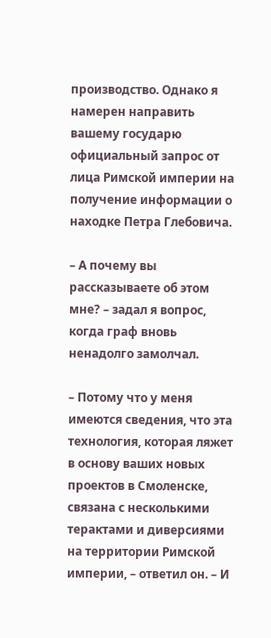производство. Однако я намерен направить вашему государю официальный запрос от лица Римской империи на получение информации о находке Петра Глебовича.

– А почему вы рассказываете об этом мне? – задал я вопрос, когда граф вновь ненадолго замолчал.

– Потому что у меня имеются сведения, что эта технология, которая ляжет в основу ваших новых проектов в Смоленске, связана с несколькими терактами и диверсиями на территории Римской империи, – ответил он. – И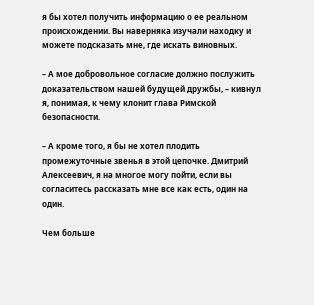я бы хотел получить информацию о ее реальном происхождении. Вы наверняка изучали находку и можете подсказать мне, где искать виновных.

– А мое добровольное согласие должно послужить доказательством нашей будущей дружбы, – кивнул я, понимая, к чему клонит глава Римской безопасности.

– А кроме того, я бы не хотел плодить промежуточные звенья в этой цепочке. Дмитрий Алексеевич, я на многое могу пойти, если вы согласитесь рассказать мне все как есть, один на один.

Чем больше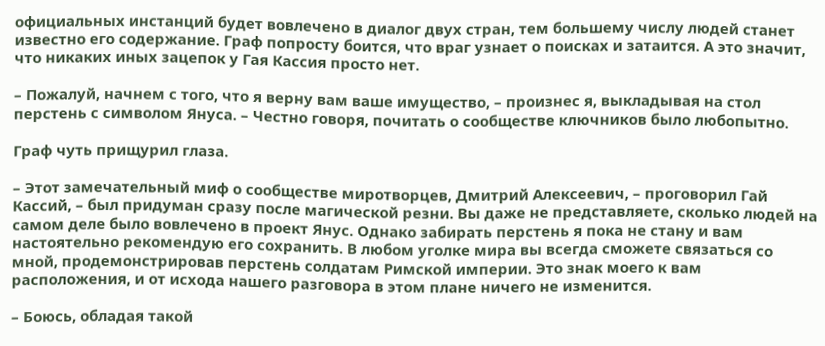официальных инстанций будет вовлечено в диалог двух стран, тем большему числу людей станет известно его содержание. Граф попросту боится, что враг узнает о поисках и затаится. А это значит, что никаких иных зацепок у Гая Кассия просто нет.

– Пожалуй, начнем с того, что я верну вам ваше имущество, – произнес я, выкладывая на стол перстень с символом Януса. – Честно говоря, почитать о сообществе ключников было любопытно.

Граф чуть прищурил глаза.

– Этот замечательный миф о сообществе миротворцев, Дмитрий Алексеевич, – проговорил Гай Кассий, – был придуман сразу после магической резни. Вы даже не представляете, сколько людей на самом деле было вовлечено в проект Янус. Однако забирать перстень я пока не стану и вам настоятельно рекомендую его сохранить. В любом уголке мира вы всегда сможете связаться со мной, продемонстрировав перстень солдатам Римской империи. Это знак моего к вам расположения, и от исхода нашего разговора в этом плане ничего не изменится.

– Боюсь, обладая такой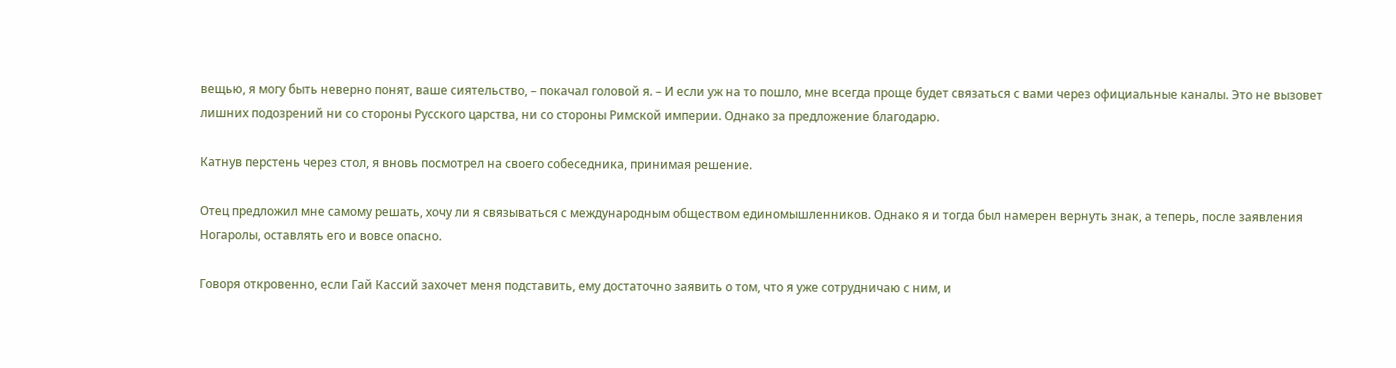вещью, я могу быть неверно понят, ваше сиятельство, – покачал головой я. – И если уж на то пошло, мне всегда проще будет связаться с вами через официальные каналы. Это не вызовет лишних подозрений ни со стороны Русского царства, ни со стороны Римской империи. Однако за предложение благодарю.

Катнув перстень через стол, я вновь посмотрел на своего собеседника, принимая решение.

Отец предложил мне самому решать, хочу ли я связываться с международным обществом единомышленников. Однако я и тогда был намерен вернуть знак, а теперь, после заявления Ногаролы, оставлять его и вовсе опасно.

Говоря откровенно, если Гай Кассий захочет меня подставить, ему достаточно заявить о том, что я уже сотрудничаю с ним, и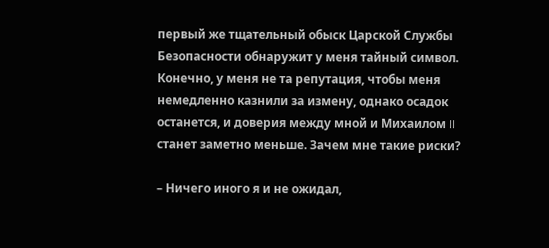первый же тщательный обыск Царской Службы Безопасности обнаружит у меня тайный символ. Конечно, у меня не та репутация, чтобы меня немедленно казнили за измену, однако осадок останется, и доверия между мной и Михаилом II станет заметно меньше. Зачем мне такие риски?

– Ничего иного я и не ожидал,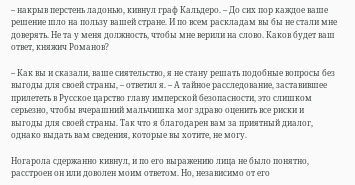– накрыв перстень ладонью, кивнул граф Кальдеро. – До сих пор каждое ваше решение шло на пользу вашей стране. И по всем раскладам вы бы не стали мне доверять. Не та у меня должность, чтобы мне верили на слово. Каков будет ваш ответ, княжич Романов?

– Как вы и сказали, ваше сиятельство, я не стану решать подобные вопросы без выгоды для своей страны, – ответил я. – А тайное расследование, заставившее прилететь в Русское царство главу имперской безопасности, это слишком серьезно, чтобы вчерашний мальчишка мог здраво оценить все риски и выгоды для своей страны. Так что я благодарен вам за приятный диалог, однако выдать вам сведения, которые вы хотите, не могу.

Ногарола сдержанно кивнул, и по его выражению лица не было понятно, расстроен он или доволен моим ответом. Но, независимо от его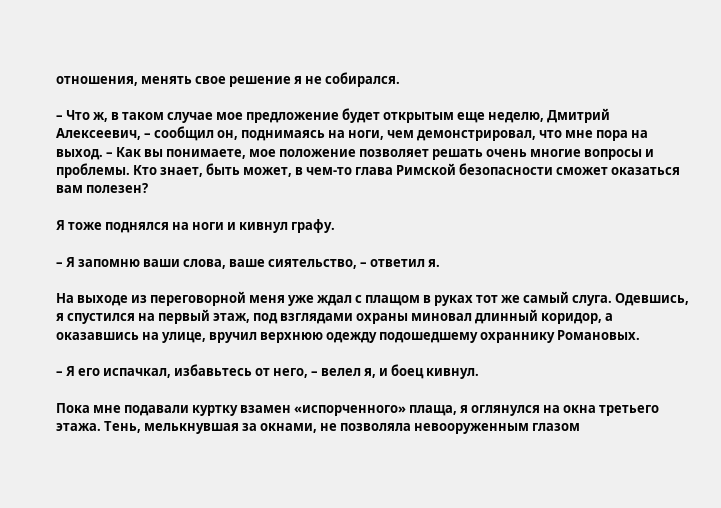отношения, менять свое решение я не собирался.

– Что ж, в таком случае мое предложение будет открытым еще неделю, Дмитрий Алексеевич, – сообщил он, поднимаясь на ноги, чем демонстрировал, что мне пора на выход. – Как вы понимаете, мое положение позволяет решать очень многие вопросы и проблемы. Кто знает, быть может, в чем-то глава Римской безопасности сможет оказаться вам полезен?

Я тоже поднялся на ноги и кивнул графу.

– Я запомню ваши слова, ваше сиятельство, – ответил я.

На выходе из переговорной меня уже ждал с плащом в руках тот же самый слуга. Одевшись, я спустился на первый этаж, под взглядами охраны миновал длинный коридор, а оказавшись на улице, вручил верхнюю одежду подошедшему охраннику Романовых.

– Я его испачкал, избавьтесь от него, – велел я, и боец кивнул.

Пока мне подавали куртку взамен «испорченного» плаща, я оглянулся на окна третьего этажа. Тень, мелькнувшая за окнами, не позволяла невооруженным глазом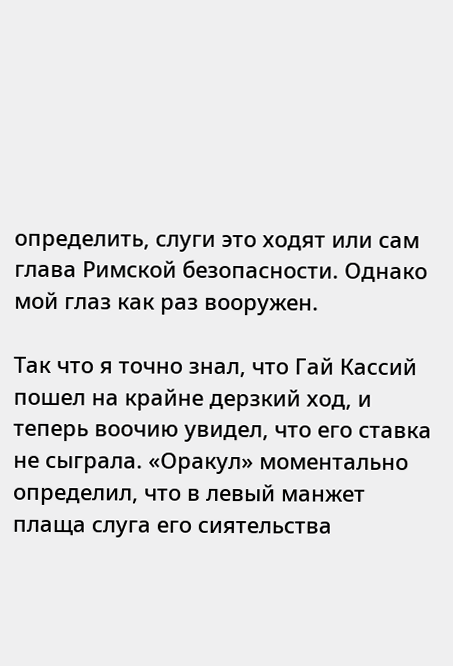определить, слуги это ходят или сам глава Римской безопасности. Однако мой глаз как раз вооружен.

Так что я точно знал, что Гай Кассий пошел на крайне дерзкий ход, и теперь воочию увидел, что его ставка не сыграла. «Оракул» моментально определил, что в левый манжет плаща слуга его сиятельства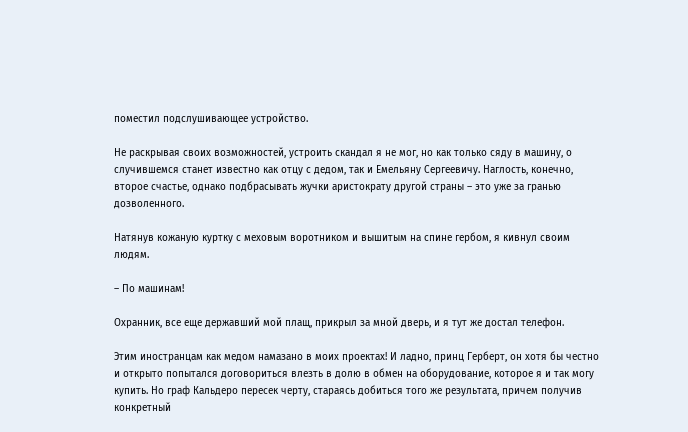поместил подслушивающее устройство.

Не раскрывая своих возможностей, устроить скандал я не мог, но как только сяду в машину, о случившемся станет известно как отцу с дедом, так и Емельяну Сергеевичу. Наглость, конечно, второе счастье, однако подбрасывать жучки аристократу другой страны – это уже за гранью дозволенного.

Натянув кожаную куртку с меховым воротником и вышитым на спине гербом, я кивнул своим людям.

– По машинам!

Охранник, все еще державший мой плащ, прикрыл за мной дверь, и я тут же достал телефон.

Этим иностранцам как медом намазано в моих проектах! И ладно, принц Герберт, он хотя бы честно и открыто попытался договориться влезть в долю в обмен на оборудование, которое я и так могу купить. Но граф Кальдеро пересек черту, стараясь добиться того же результата, причем получив конкретный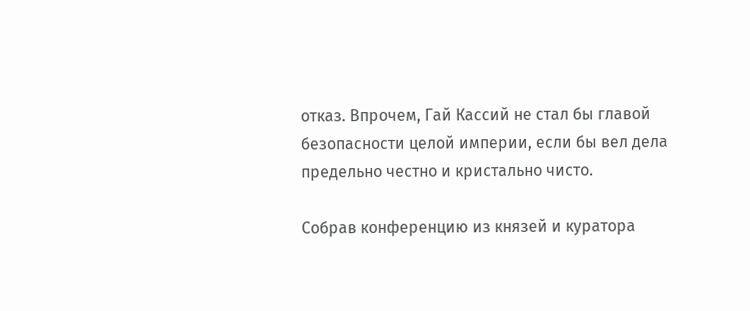отказ. Впрочем, Гай Кассий не стал бы главой безопасности целой империи, если бы вел дела предельно честно и кристально чисто.

Собрав конференцию из князей и куратора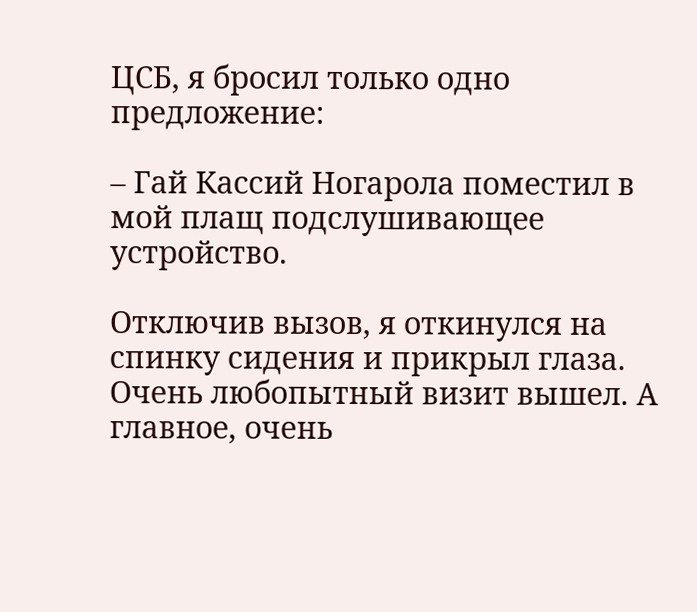ЦСБ, я бросил только одно предложение:

– Гай Кассий Ногарола поместил в мой плащ подслушивающее устройство.

Отключив вызов, я откинулся на спинку сидения и прикрыл глаза. Очень любопытный визит вышел. А главное, очень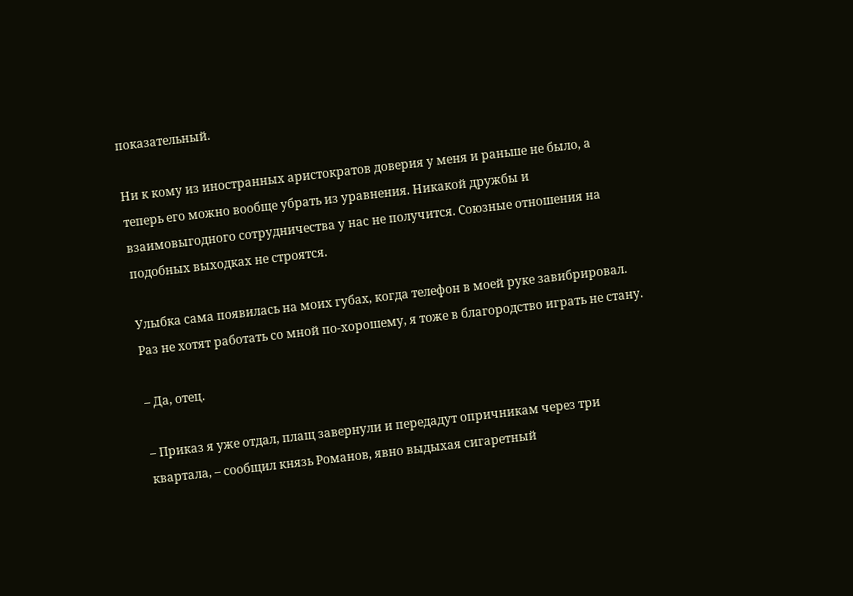показательный.

Ни к кому из иностранных аристократов доверия у меня и раньше не было, а теперь его можно вообще убрать из уравнения. Никакой дружбы и взаимовыгодного сотрудничества у нас не получится. Союзные отношения на подобных выходках не строятся.

Улыбка сама появилась на моих губах, когда телефон в моей руке завибрировал. Раз не хотят работать со мной по-хорошему, я тоже в благородство играть не стану.

– Да, отец.

– Приказ я уже отдал, плащ завернули и передадут опричникам через три квартала, – сообщил князь Романов, явно выдыхая сигаретный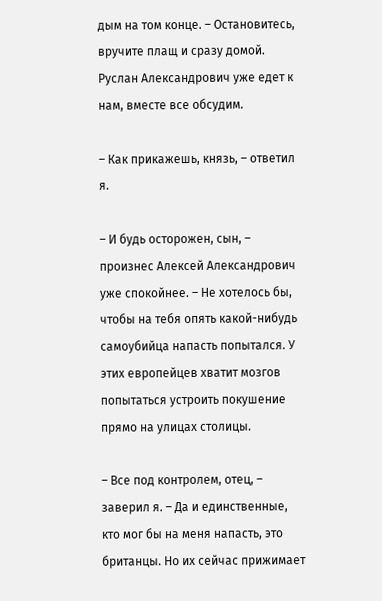дым на том конце. – Остановитесь, вручите плащ и сразу домой. Руслан Александрович уже едет к нам, вместе все обсудим.

– Как прикажешь, князь, – ответил я.

– И будь осторожен, сын, – произнес Алексей Александрович уже спокойнее. – Не хотелось бы, чтобы на тебя опять какой-нибудь самоубийца напасть попытался. У этих европейцев хватит мозгов попытаться устроить покушение прямо на улицах столицы.

– Все под контролем, отец, – заверил я. – Да и единственные, кто мог бы на меня напасть, это британцы. Но их сейчас прижимает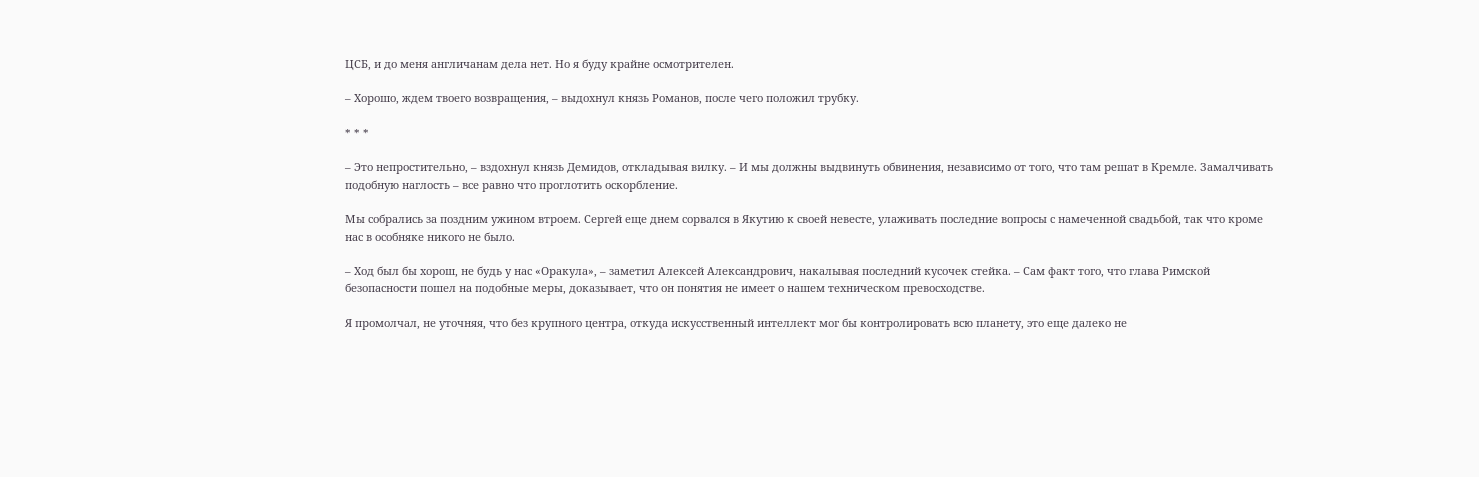ЦСБ, и до меня англичанам дела нет. Но я буду крайне осмотрителен.

– Хорошо, ждем твоего возвращения, – выдохнул князь Романов, после чего положил трубку.

* * *

– Это непростительно, – вздохнул князь Демидов, откладывая вилку. – И мы должны выдвинуть обвинения, независимо от того, что там решат в Кремле. Замалчивать подобную наглость – все равно что проглотить оскорбление.

Мы собрались за поздним ужином втроем. Сергей еще днем сорвался в Якутию к своей невесте, улаживать последние вопросы с намеченной свадьбой, так что кроме нас в особняке никого не было.

– Ход был бы хорош, не будь у нас «Оракула», – заметил Алексей Александрович, накалывая последний кусочек стейка. – Сам факт того, что глава Римской безопасности пошел на подобные меры, доказывает, что он понятия не имеет о нашем техническом превосходстве.

Я промолчал, не уточняя, что без крупного центра, откуда искусственный интеллект мог бы контролировать всю планету, это еще далеко не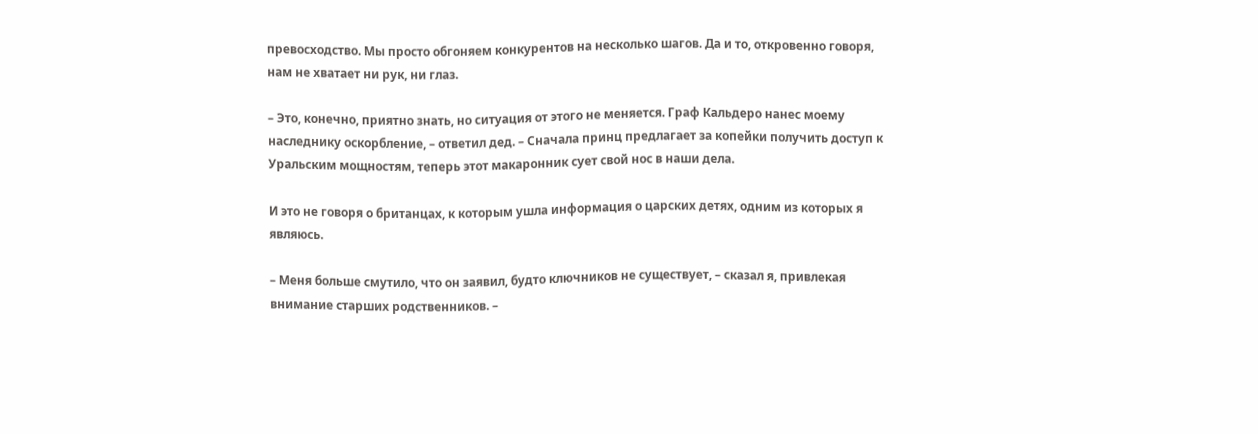превосходство. Мы просто обгоняем конкурентов на несколько шагов. Да и то, откровенно говоря, нам не хватает ни рук, ни глаз.

– Это, конечно, приятно знать, но ситуация от этого не меняется. Граф Кальдеро нанес моему наследнику оскорбление, – ответил дед. – Сначала принц предлагает за копейки получить доступ к Уральским мощностям, теперь этот макаронник сует свой нос в наши дела.

И это не говоря о британцах, к которым ушла информация о царских детях, одним из которых я являюсь.

– Меня больше смутило, что он заявил, будто ключников не существует, – сказал я, привлекая внимание старших родственников. –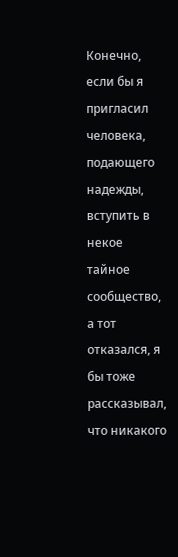Конечно, если бы я пригласил человека, подающего надежды, вступить в некое тайное сообщество, а тот отказался, я бы тоже рассказывал, что никакого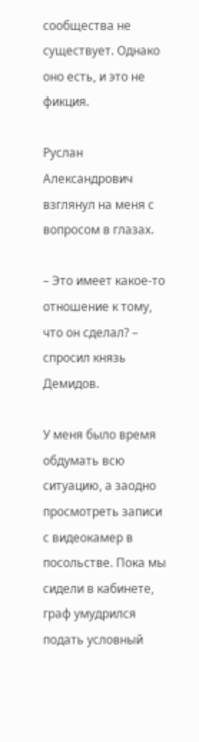сообщества не существует. Однако оно есть, и это не фикция.

Руслан Александрович взглянул на меня с вопросом в глазах.

– Это имеет какое-то отношение к тому, что он сделал? – спросил князь Демидов.

У меня было время обдумать всю ситуацию, а заодно просмотреть записи с видеокамер в посольстве. Пока мы сидели в кабинете, граф умудрился подать условный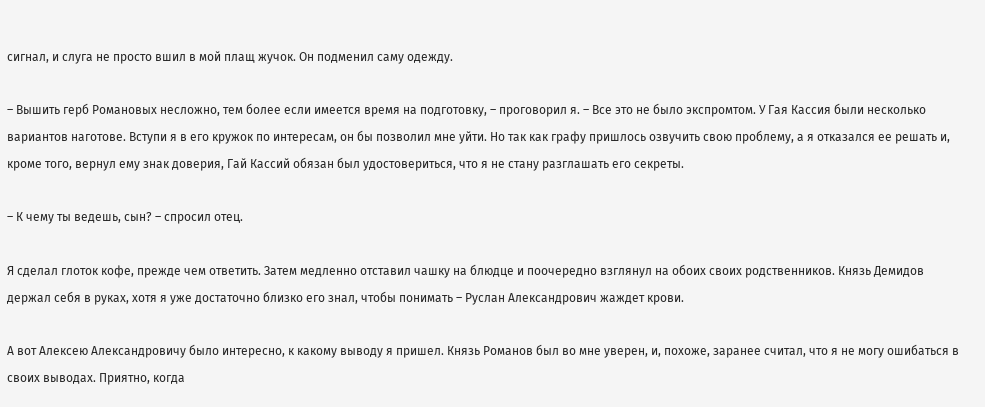сигнал, и слуга не просто вшил в мой плащ жучок. Он подменил саму одежду.

– Вышить герб Романовых несложно, тем более если имеется время на подготовку, – проговорил я. – Все это не было экспромтом. У Гая Кассия были несколько вариантов наготове. Вступи я в его кружок по интересам, он бы позволил мне уйти. Но так как графу пришлось озвучить свою проблему, а я отказался ее решать и, кроме того, вернул ему знак доверия, Гай Кассий обязан был удостовериться, что я не стану разглашать его секреты.

– К чему ты ведешь, сын? – спросил отец.

Я сделал глоток кофе, прежде чем ответить. Затем медленно отставил чашку на блюдце и поочередно взглянул на обоих своих родственников. Князь Демидов держал себя в руках, хотя я уже достаточно близко его знал, чтобы понимать – Руслан Александрович жаждет крови.

А вот Алексею Александровичу было интересно, к какому выводу я пришел. Князь Романов был во мне уверен, и, похоже, заранее считал, что я не могу ошибаться в своих выводах. Приятно, когда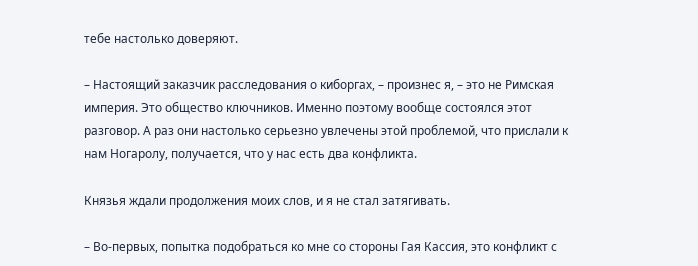тебе настолько доверяют.

– Настоящий заказчик расследования о киборгах, – произнес я, – это не Римская империя. Это общество ключников. Именно поэтому вообще состоялся этот разговор. А раз они настолько серьезно увлечены этой проблемой, что прислали к нам Ногаролу, получается, что у нас есть два конфликта.

Князья ждали продолжения моих слов, и я не стал затягивать.

– Во-первых, попытка подобраться ко мне со стороны Гая Кассия, это конфликт с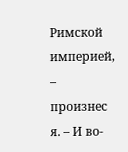Римской империей, – произнес я. – И во-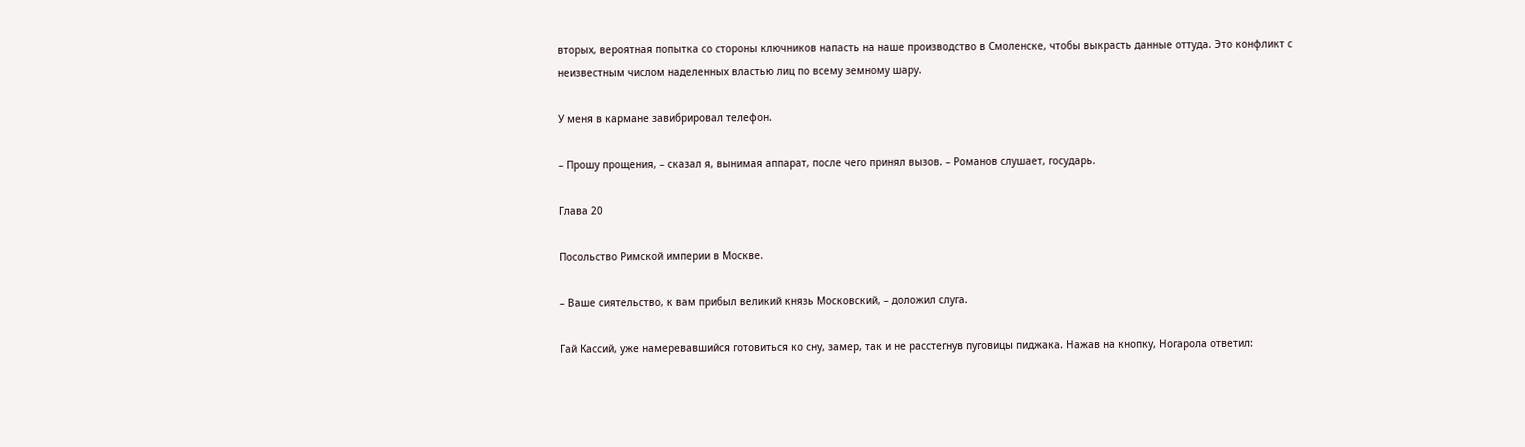вторых, вероятная попытка со стороны ключников напасть на наше производство в Смоленске, чтобы выкрасть данные оттуда. Это конфликт с неизвестным числом наделенных властью лиц по всему земному шару.

У меня в кармане завибрировал телефон.

– Прошу прощения, – сказал я, вынимая аппарат, после чего принял вызов. – Романов слушает, государь.

Глава 20

Посольство Римской империи в Москве.

– Ваше сиятельство, к вам прибыл великий князь Московский, – доложил слуга.

Гай Кассий, уже намеревавшийся готовиться ко сну, замер, так и не расстегнув пуговицы пиджака. Нажав на кнопку, Ногарола ответил: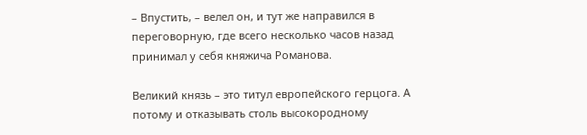– Впустить, – велел он, и тут же направился в переговорную, где всего несколько часов назад принимал у себя княжича Романова.

Великий князь – это титул европейского герцога. А потому и отказывать столь высокородному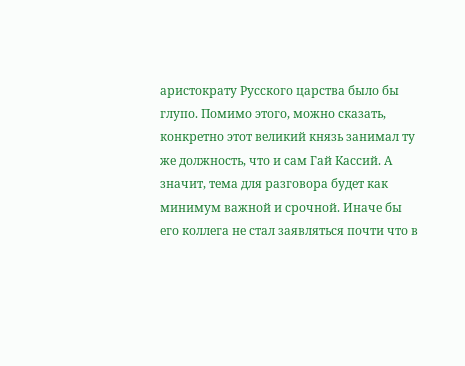аристократу Русского царства было бы глупо. Помимо этого, можно сказать, конкретно этот великий князь занимал ту же должность, что и сам Гай Кассий. А значит, тема для разговора будет как минимум важной и срочной. Иначе бы его коллега не стал заявляться почти что в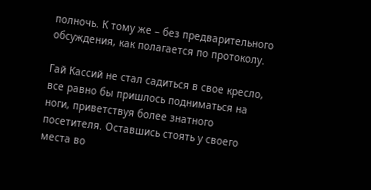полночь. К тому же – без предварительного обсуждения, как полагается по протоколу.

Гай Кассий не стал садиться в свое кресло, все равно бы пришлось подниматься на ноги, приветствуя более знатного посетителя. Оставшись стоять у своего места во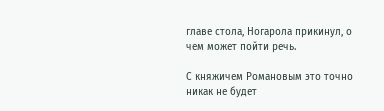главе стола, Ногарола прикинул, о чем может пойти речь.

С княжичем Романовым это точно никак не будет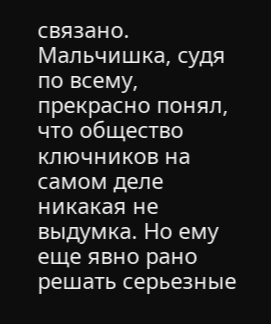связано. Мальчишка, судя по всему, прекрасно понял, что общество ключников на самом деле никакая не выдумка. Но ему еще явно рано решать серьезные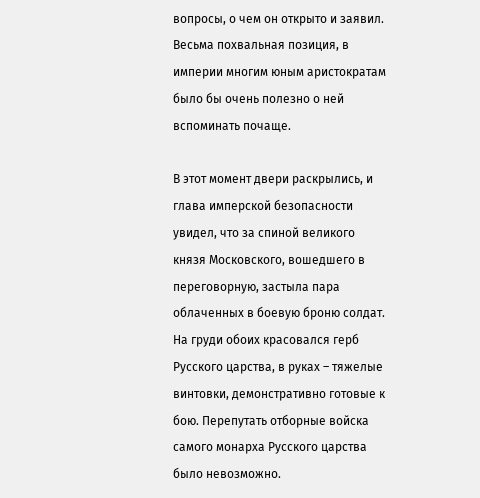вопросы, о чем он открыто и заявил. Весьма похвальная позиция, в империи многим юным аристократам было бы очень полезно о ней вспоминать почаще.

В этот момент двери раскрылись, и глава имперской безопасности увидел, что за спиной великого князя Московского, вошедшего в переговорную, застыла пара облаченных в боевую броню солдат. На груди обоих красовался герб Русского царства, в руках – тяжелые винтовки, демонстративно готовые к бою. Перепутать отборные войска самого монарха Русского царства было невозможно.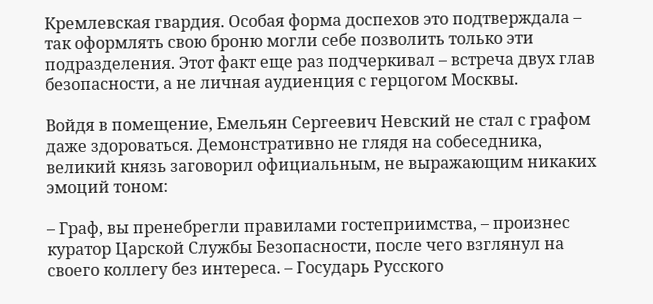Кремлевская гвардия. Особая форма доспехов это подтверждала – так оформлять свою броню могли себе позволить только эти подразделения. Этот факт еще раз подчеркивал – встреча двух глав безопасности, а не личная аудиенция с герцогом Москвы.

Войдя в помещение, Емельян Сергеевич Невский не стал с графом даже здороваться. Демонстративно не глядя на собеседника, великий князь заговорил официальным, не выражающим никаких эмоций тоном:

– Граф, вы пренебрегли правилами гостеприимства, – произнес куратор Царской Службы Безопасности, после чего взглянул на своего коллегу без интереса. – Государь Русского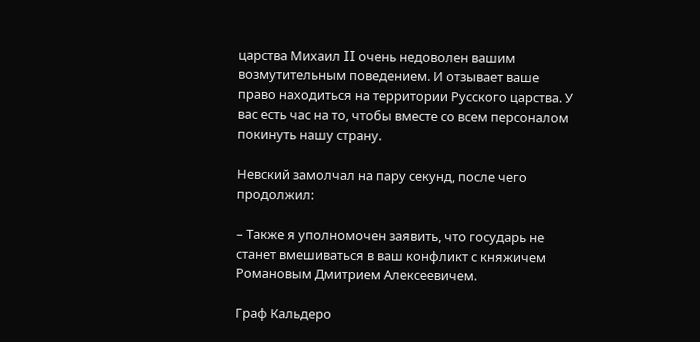царства Михаил II очень недоволен вашим возмутительным поведением. И отзывает ваше право находиться на территории Русского царства. У вас есть час на то, чтобы вместе со всем персоналом покинуть нашу страну.

Невский замолчал на пару секунд, после чего продолжил:

– Также я уполномочен заявить, что государь не станет вмешиваться в ваш конфликт с княжичем Романовым Дмитрием Алексеевичем.

Граф Кальдеро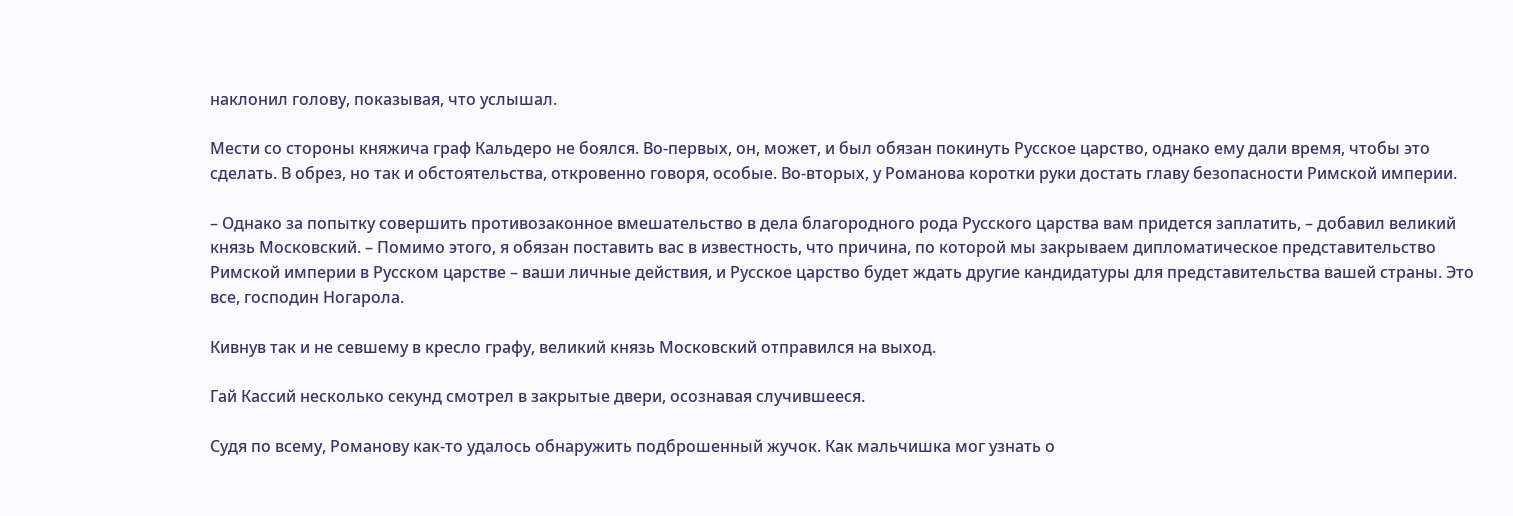наклонил голову, показывая, что услышал.

Мести со стороны княжича граф Кальдеро не боялся. Во-первых, он, может, и был обязан покинуть Русское царство, однако ему дали время, чтобы это сделать. В обрез, но так и обстоятельства, откровенно говоря, особые. Во-вторых, у Романова коротки руки достать главу безопасности Римской империи.

– Однако за попытку совершить противозаконное вмешательство в дела благородного рода Русского царства вам придется заплатить, – добавил великий князь Московский. – Помимо этого, я обязан поставить вас в известность, что причина, по которой мы закрываем дипломатическое представительство Римской империи в Русском царстве – ваши личные действия, и Русское царство будет ждать другие кандидатуры для представительства вашей страны. Это все, господин Ногарола.

Кивнув так и не севшему в кресло графу, великий князь Московский отправился на выход.

Гай Кассий несколько секунд смотрел в закрытые двери, осознавая случившееся.

Судя по всему, Романову как-то удалось обнаружить подброшенный жучок. Как мальчишка мог узнать о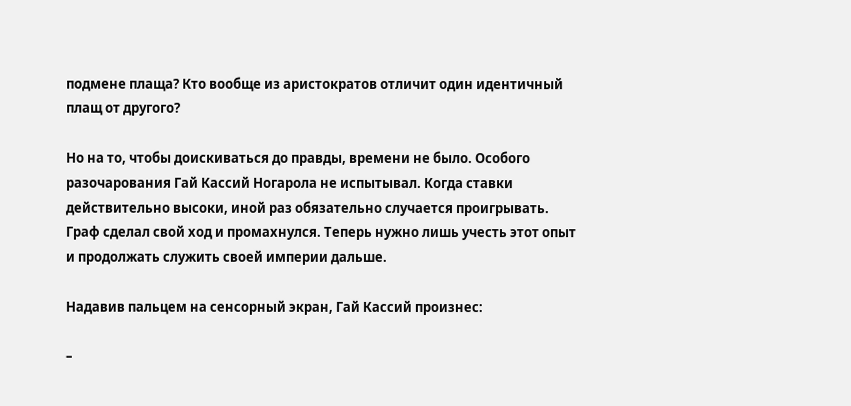подмене плаща? Кто вообще из аристократов отличит один идентичный плащ от другого?

Но на то, чтобы доискиваться до правды, времени не было. Особого разочарования Гай Кассий Ногарола не испытывал. Когда ставки действительно высоки, иной раз обязательно случается проигрывать. Граф сделал свой ход и промахнулся. Теперь нужно лишь учесть этот опыт и продолжать служить своей империи дальше.

Надавив пальцем на сенсорный экран, Гай Кассий произнес:

–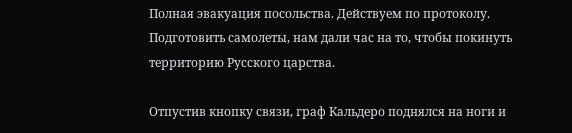Полная эвакуация посольства. Действуем по протоколу. Подготовить самолеты, нам дали час на то, чтобы покинуть территорию Русского царства.

Отпустив кнопку связи, граф Кальдеро поднялся на ноги и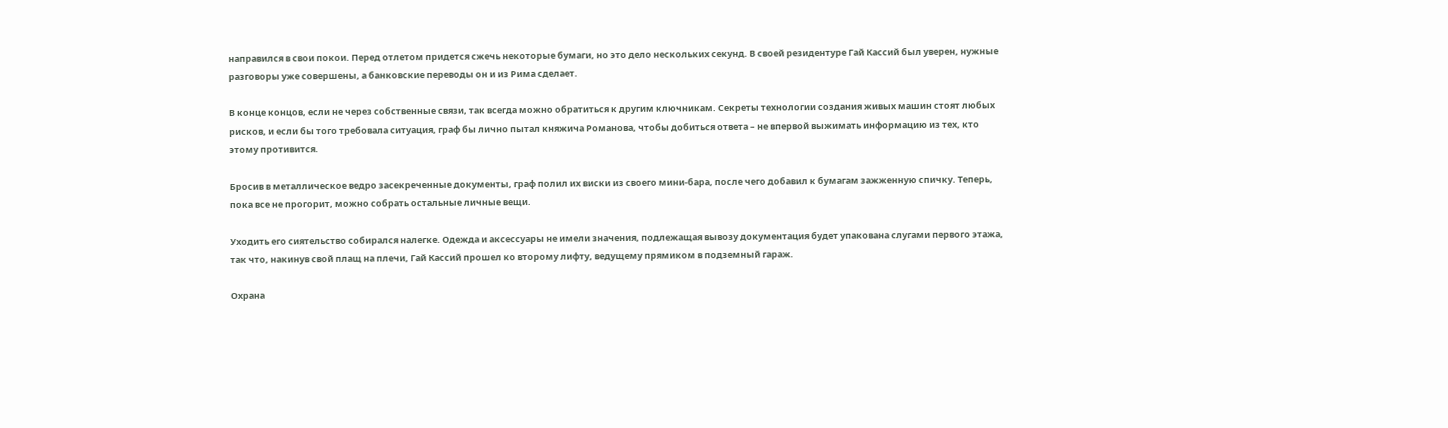направился в свои покои. Перед отлетом придется сжечь некоторые бумаги, но это дело нескольких секунд. В своей резидентуре Гай Кассий был уверен, нужные разговоры уже совершены, а банковские переводы он и из Рима сделает.

В конце концов, если не через собственные связи, так всегда можно обратиться к другим ключникам. Секреты технологии создания живых машин стоят любых рисков, и если бы того требовала ситуация, граф бы лично пытал княжича Романова, чтобы добиться ответа – не впервой выжимать информацию из тех, кто этому противится.

Бросив в металлическое ведро засекреченные документы, граф полил их виски из своего мини-бара, после чего добавил к бумагам зажженную спичку. Теперь, пока все не прогорит, можно собрать остальные личные вещи.

Уходить его сиятельство собирался налегке. Одежда и аксессуары не имели значения, подлежащая вывозу документация будет упакована слугами первого этажа, так что, накинув свой плащ на плечи, Гай Кассий прошел ко второму лифту, ведущему прямиком в подземный гараж.

Охрана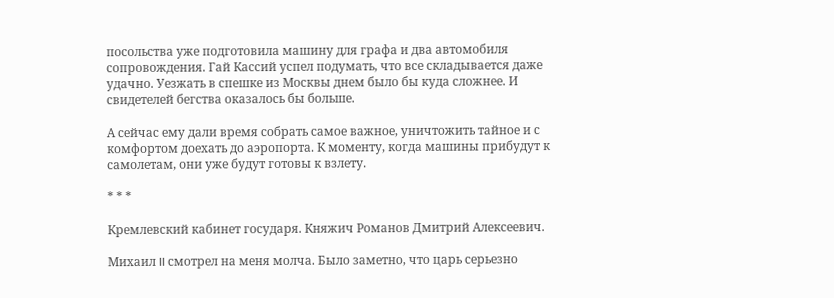посольства уже подготовила машину для графа и два автомобиля сопровождения. Гай Кассий успел подумать, что все складывается даже удачно. Уезжать в спешке из Москвы днем было бы куда сложнее. И свидетелей бегства оказалось бы больше.

А сейчас ему дали время собрать самое важное, уничтожить тайное и с комфортом доехать до аэропорта. К моменту, когда машины прибудут к самолетам, они уже будут готовы к взлету.

* * *

Кремлевский кабинет государя. Княжич Романов Дмитрий Алексеевич.

Михаил II смотрел на меня молча. Было заметно, что царь серьезно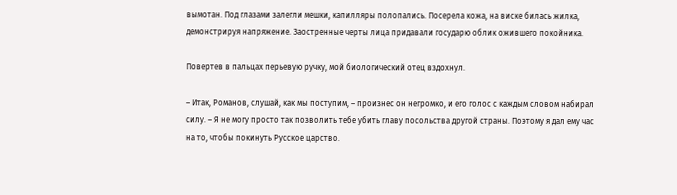вымотан. Под глазами залегли мешки, капилляры полопались. Посерела кожа, на виске билась жилка, демонстрируя напряжение. Заостренные черты лица придавали государю облик ожившего покойника.

Повертев в пальцах перьевую ручку, мой биологический отец вздохнул.

– Итак, Романов, слушай, как мы поступим, – произнес он негромко, и его голос с каждым словом набирал силу. – Я не могу просто так позволить тебе убить главу посольства другой страны. Поэтому я дал ему час на то, чтобы покинуть Русское царство.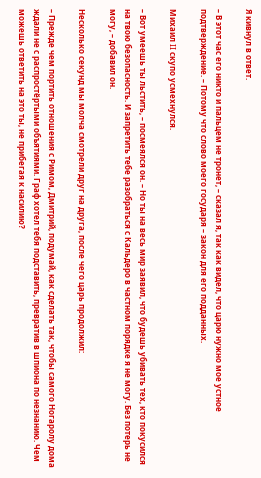Я кивнул в ответ.

– В этот час его никто и пальцем не тронет, – сказал я, так как видел, что царю нужно мое устное подтверждение. – Потому что слово моего государя – закон для его подданных.

Михаил II скупо усмехнулся.

– Вот умеешь ты льстить, – посмеялся он. – Но ты на весь мир заявил, что будешь убивать тех, кто покусился на твою безопасность. И запретить тебе разобраться с Кальдеро в частном порядке я не могу. Без потерь не могу, – добавил он.

Несколько секунд мы молча смотрели друг на друга, после чего царь продолжил:

– Прежде чем портить отношения с Римом, Дмитрий, подумай, как сделать так, чтобы самого Ногаролу дома ждали не с распростёртыми объятиями. Граф хотел тебя подставить, превратив в шпиона по незнанию. Чем можешь ответить на это ты, не прибегая к насилию?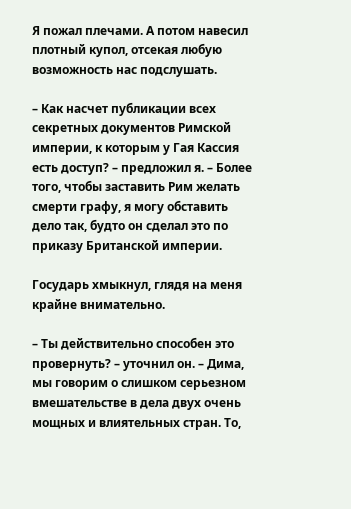Я пожал плечами. А потом навесил плотный купол, отсекая любую возможность нас подслушать.

– Как насчет публикации всех секретных документов Римской империи, к которым у Гая Кассия есть доступ? – предложил я. – Более того, чтобы заставить Рим желать смерти графу, я могу обставить дело так, будто он сделал это по приказу Британской империи.

Государь хмыкнул, глядя на меня крайне внимательно.

– Ты действительно способен это провернуть? – уточнил он. – Дима, мы говорим о слишком серьезном вмешательстве в дела двух очень мощных и влиятельных стран. То,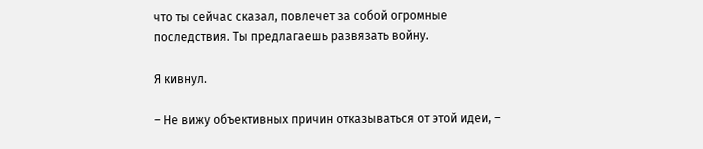что ты сейчас сказал, повлечет за собой огромные последствия. Ты предлагаешь развязать войну.

Я кивнул.

– Не вижу объективных причин отказываться от этой идеи, –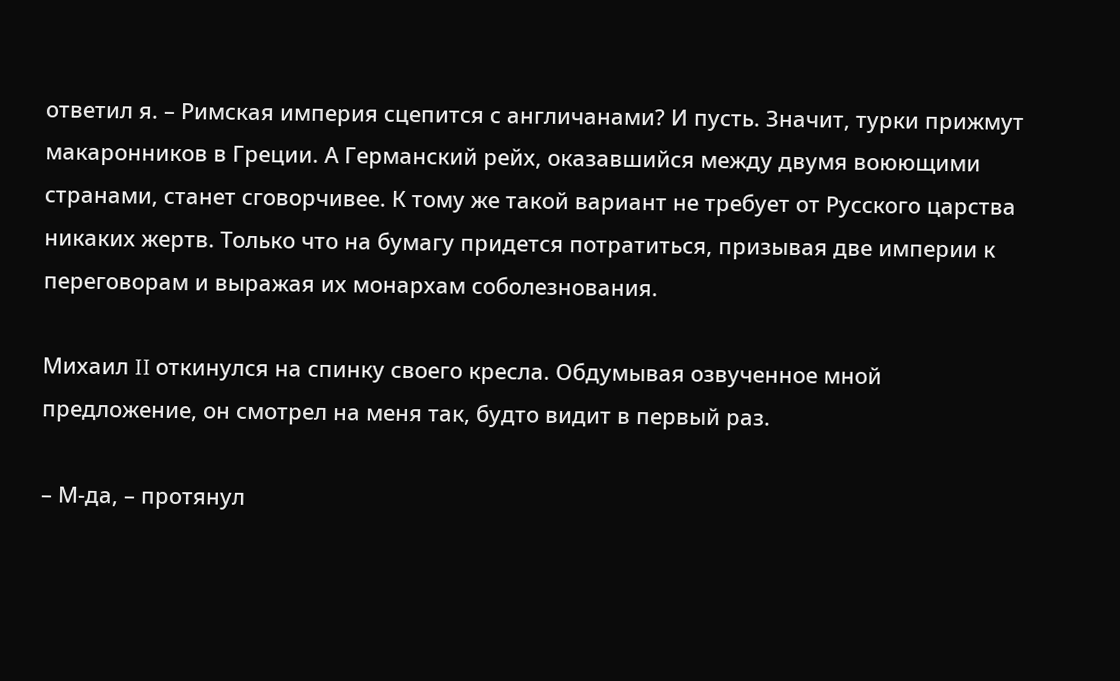ответил я. – Римская империя сцепится с англичанами? И пусть. Значит, турки прижмут макаронников в Греции. А Германский рейх, оказавшийся между двумя воюющими странами, станет сговорчивее. К тому же такой вариант не требует от Русского царства никаких жертв. Только что на бумагу придется потратиться, призывая две империи к переговорам и выражая их монархам соболезнования.

Михаил II откинулся на спинку своего кресла. Обдумывая озвученное мной предложение, он смотрел на меня так, будто видит в первый раз.

– М-да, – протянул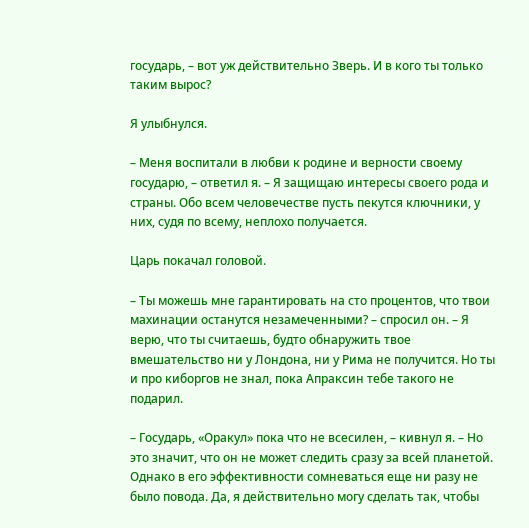государь, – вот уж действительно Зверь. И в кого ты только таким вырос?

Я улыбнулся.

– Меня воспитали в любви к родине и верности своему государю, – ответил я. – Я защищаю интересы своего рода и страны. Обо всем человечестве пусть пекутся ключники, у них, судя по всему, неплохо получается.

Царь покачал головой.

– Ты можешь мне гарантировать на сто процентов, что твои махинации останутся незамеченными? – спросил он. – Я верю, что ты считаешь, будто обнаружить твое вмешательство ни у Лондона, ни у Рима не получится. Но ты и про киборгов не знал, пока Апраксин тебе такого не подарил.

– Государь, «Оракул» пока что не всесилен, – кивнул я. – Но это значит, что он не может следить сразу за всей планетой. Однако в его эффективности сомневаться еще ни разу не было повода. Да, я действительно могу сделать так, чтобы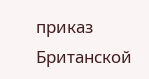приказ Британской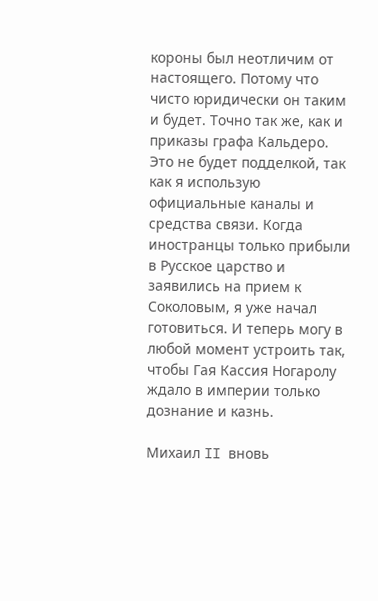короны был неотличим от настоящего. Потому что чисто юридически он таким и будет. Точно так же, как и приказы графа Кальдеро. Это не будет подделкой, так как я использую официальные каналы и средства связи. Когда иностранцы только прибыли в Русское царство и заявились на прием к Соколовым, я уже начал готовиться. И теперь могу в любой момент устроить так, чтобы Гая Кассия Ногаролу ждало в империи только дознание и казнь.

Михаил II вновь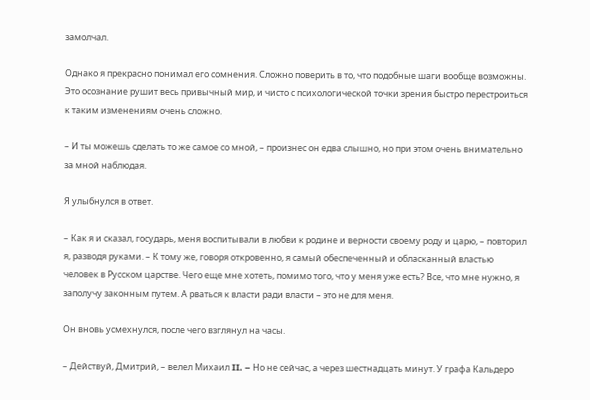замолчал.

Однако я прекрасно понимал его сомнения. Сложно поверить в то, что подобные шаги вообще возможны. Это осознание рушит весь привычный мир, и чисто с психологической точки зрения быстро перестроиться к таким изменениям очень сложно.

– И ты можешь сделать то же самое со мной, – произнес он едва слышно, но при этом очень внимательно за мной наблюдая.

Я улыбнулся в ответ.

– Как я и сказал, государь, меня воспитывали в любви к родине и верности своему роду и царю, – повторил я, разводя руками. – К тому же, говоря откровенно, я самый обеспеченный и обласканный властью человек в Русском царстве. Чего еще мне хотеть, помимо того, что у меня уже есть? Все, что мне нужно, я заполучу законным путем. А рваться к власти ради власти – это не для меня.

Он вновь усмехнулся, после чего взглянул на часы.

– Действуй, Дмитрий, – велел Михаил II. – Но не сейчас, а через шестнадцать минут. У графа Кальдеро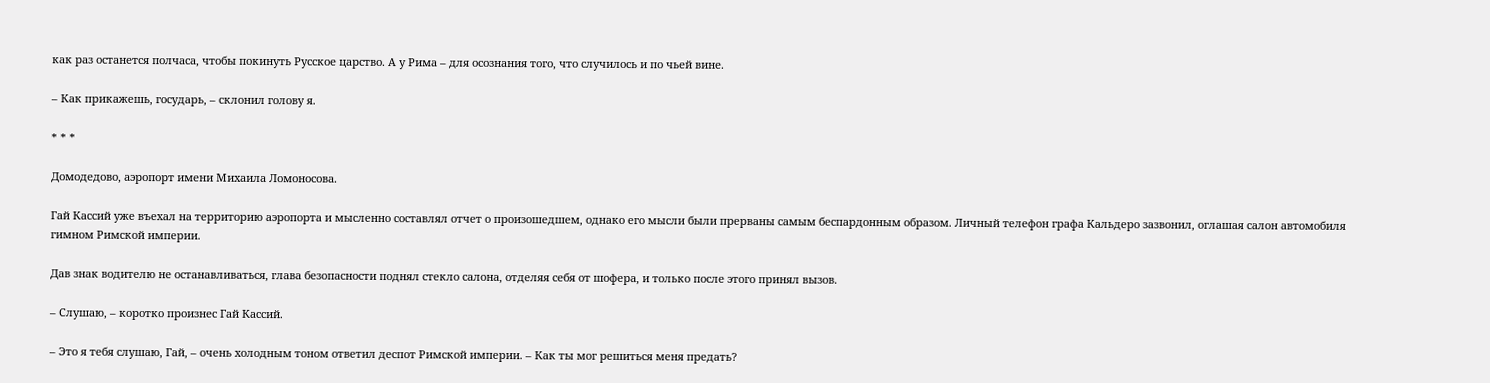как раз останется полчаса, чтобы покинуть Русское царство. А у Рима – для осознания того, что случилось и по чьей вине.

– Как прикажешь, государь, – склонил голову я.

* * *

Домодедово, аэропорт имени Михаила Ломоносова.

Гай Кассий уже въехал на территорию аэропорта и мысленно составлял отчет о произошедшем, однако его мысли были прерваны самым беспардонным образом. Личный телефон графа Кальдеро зазвонил, оглашая салон автомобиля гимном Римской империи.

Дав знак водителю не останавливаться, глава безопасности поднял стекло салона, отделяя себя от шофера, и только после этого принял вызов.

– Слушаю, – коротко произнес Гай Кассий.

– Это я тебя слушаю, Гай, – очень холодным тоном ответил деспот Римской империи. – Как ты мог решиться меня предать?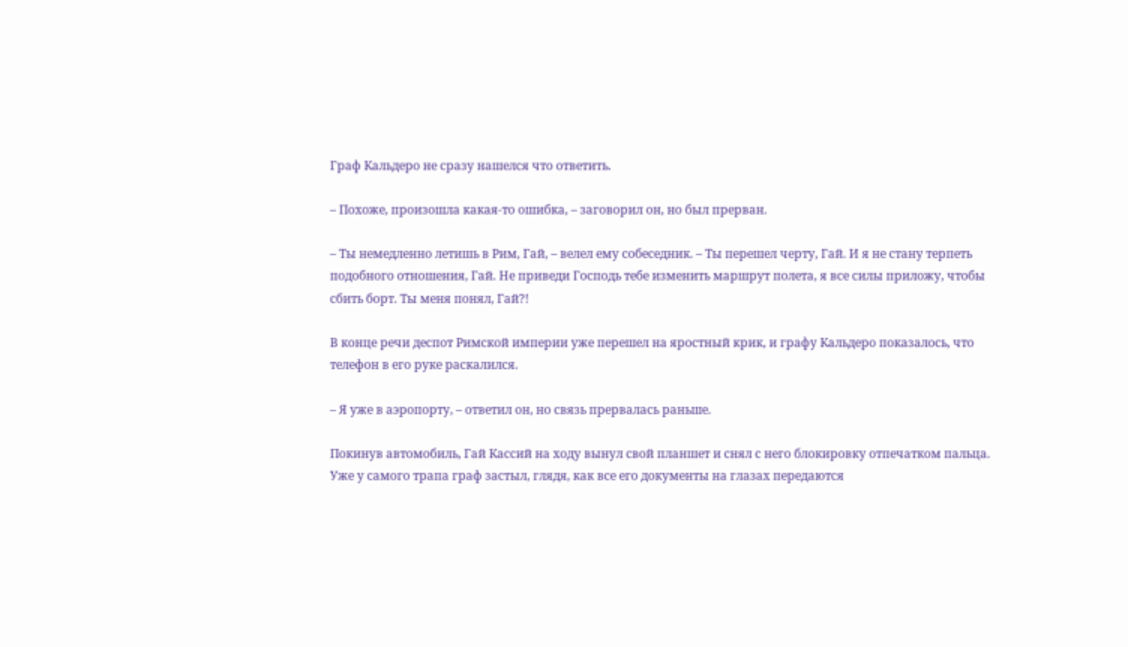Граф Кальдеро не сразу нашелся что ответить.

– Похоже, произошла какая-то ошибка, – заговорил он, но был прерван.

– Ты немедленно летишь в Рим, Гай, – велел ему собеседник. – Ты перешел черту, Гай. И я не стану терпеть подобного отношения, Гай. Не приведи Господь тебе изменить маршрут полета, я все силы приложу, чтобы сбить борт. Ты меня понял, Гай?!

В конце речи деспот Римской империи уже перешел на яростный крик, и графу Кальдеро показалось, что телефон в его руке раскалился.

– Я уже в аэропорту, – ответил он, но связь прервалась раньше.

Покинув автомобиль, Гай Кассий на ходу вынул свой планшет и снял с него блокировку отпечатком пальца. Уже у самого трапа граф застыл, глядя, как все его документы на глазах передаются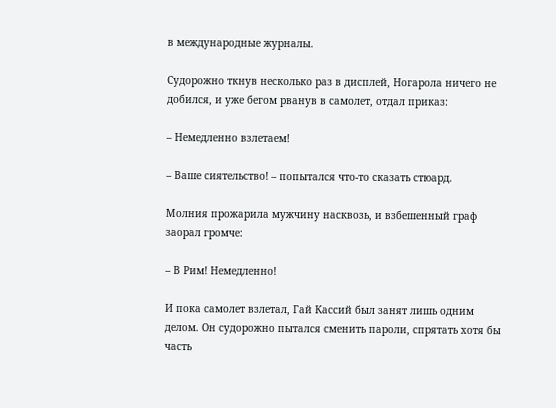в международные журналы.

Судорожно ткнув несколько раз в дисплей, Ногарола ничего не добился, и уже бегом рванув в самолет, отдал приказ:

– Немедленно взлетаем!

– Ваше сиятельство! – попытался что-то сказать стюард.

Молния прожарила мужчину насквозь, и взбешенный граф заорал громче:

– В Рим! Немедленно!

И пока самолет взлетал, Гай Кассий был занят лишь одним делом. Он судорожно пытался сменить пароли, спрятать хотя бы часть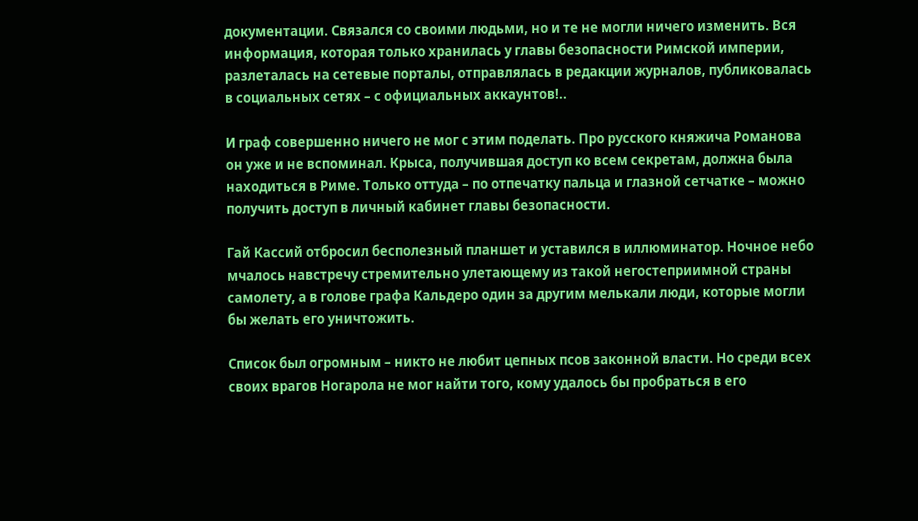документации. Связался со своими людьми, но и те не могли ничего изменить. Вся информация, которая только хранилась у главы безопасности Римской империи, разлеталась на сетевые порталы, отправлялась в редакции журналов, публиковалась в социальных сетях – с официальных аккаунтов!..

И граф совершенно ничего не мог с этим поделать. Про русского княжича Романова он уже и не вспоминал. Крыса, получившая доступ ко всем секретам, должна была находиться в Риме. Только оттуда – по отпечатку пальца и глазной сетчатке – можно получить доступ в личный кабинет главы безопасности.

Гай Кассий отбросил бесполезный планшет и уставился в иллюминатор. Ночное небо мчалось навстречу стремительно улетающему из такой негостеприимной страны самолету, а в голове графа Кальдеро один за другим мелькали люди, которые могли бы желать его уничтожить.

Список был огромным – никто не любит цепных псов законной власти. Но среди всех своих врагов Ногарола не мог найти того, кому удалось бы пробраться в его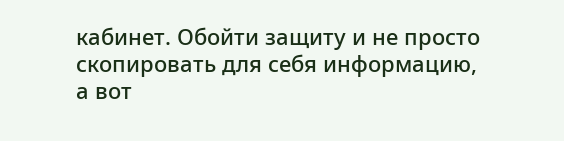кабинет. Обойти защиту и не просто скопировать для себя информацию, а вот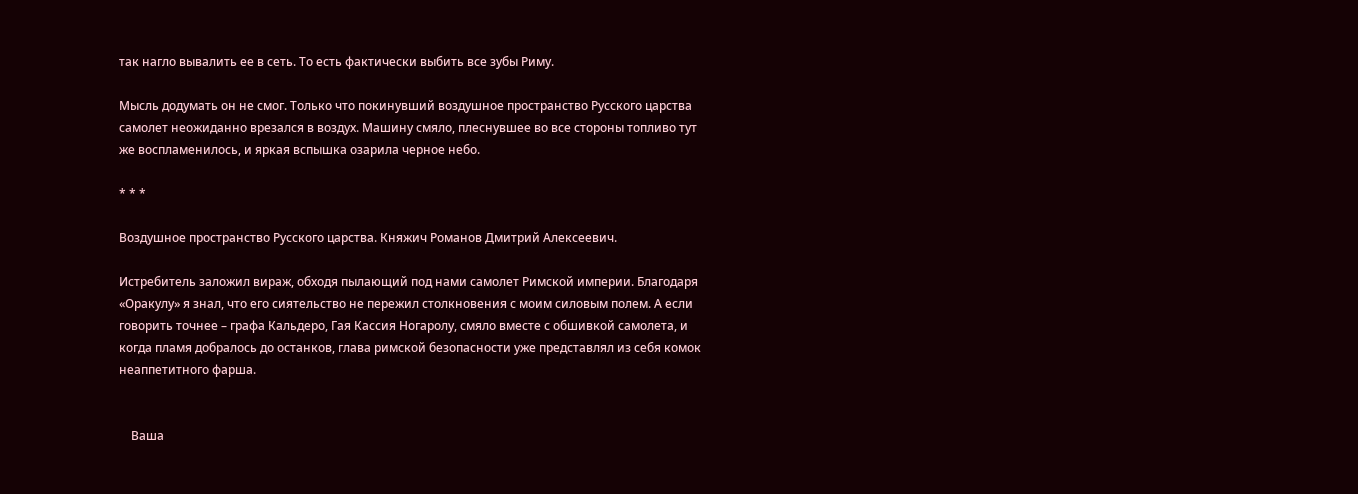так нагло вывалить ее в сеть. То есть фактически выбить все зубы Риму.

Мысль додумать он не смог. Только что покинувший воздушное пространство Русского царства самолет неожиданно врезался в воздух. Машину смяло, плеснувшее во все стороны топливо тут же воспламенилось, и яркая вспышка озарила черное небо.

* * *

Воздушное пространство Русского царства. Княжич Романов Дмитрий Алексеевич.

Истребитель заложил вираж, обходя пылающий под нами самолет Римской империи. Благодаря «Оракулу» я знал, что его сиятельство не пережил столкновения с моим силовым полем. А если говорить точнее – графа Кальдеро, Гая Кассия Ногаролу, смяло вместе с обшивкой самолета, и когда пламя добралось до останков, глава римской безопасности уже представлял из себя комок неаппетитного фарша.


    Ваша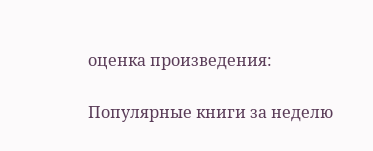оценка произведения:

Популярные книги за неделю